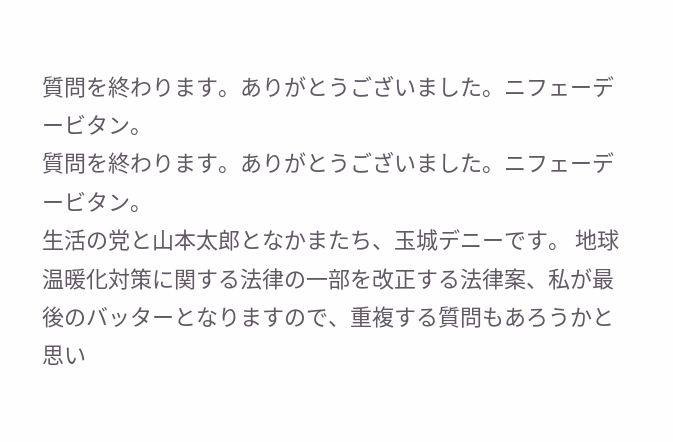質問を終わります。ありがとうございました。ニフェーデービタン。
質問を終わります。ありがとうございました。ニフェーデービタン。
生活の党と山本太郎となかまたち、玉城デニーです。 地球温暖化対策に関する法律の一部を改正する法律案、私が最後のバッターとなりますので、重複する質問もあろうかと思い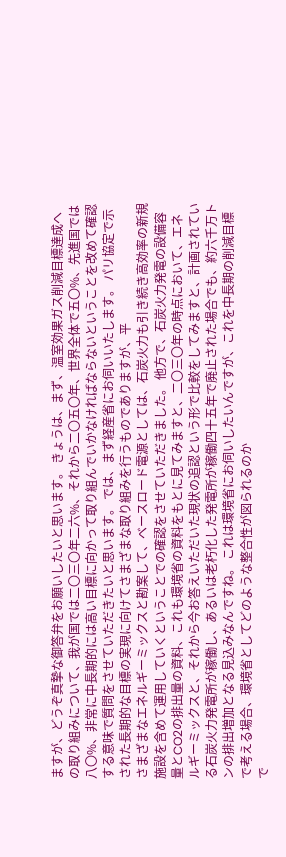ますが、どうぞ真摯な御答弁をお願いしたいと思います。 きょうは、まず、温室効果ガス削減目標達成への取り組みについて、我が国では二〇三〇年二六%、それから二〇五〇年、世界全体で五〇%、先進国では八〇%、非常に中長期的には高い目標に向かって取り組んでいかなければならないということを改めて確認する意味で質問をさせていただきたいと思います。 では、まず経産省にお伺いいたします。 パリ協定で示された長期的な目標の実現に向けてさまざまな取り組みを行うものでありますが、平
さまざまなエネルギーミックスと勘案して、ベースロード電源としては、石炭火力も引き続き高効率の新規施設を含めて運用していくということでの確認をさせていただきました。 他方で、石炭火力発電の設備容量とCO2の排出量の資料、これも環境省の資料をもとに見てみますと、二〇三〇年の時点において、エネルギーミックスと、それから今お答えいただいた現状の追認という形で比較をしてみますと、計画されている石炭火力発電所が稼働し、あるいは老朽化した発電所が稼働四十五年で廃止された場合でも、約六千万トンの排出増加となる見込みなんですね。 これは環境省にお伺いしたいんですが、これを中長期の削減目標で考える場合、環境省としてどのような整合性が図られるのか
で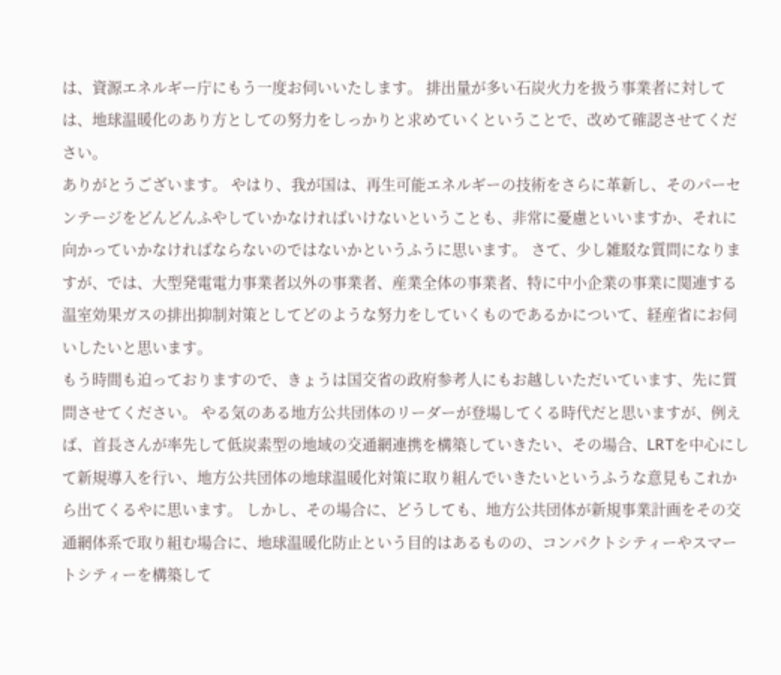は、資源エネルギー庁にもう一度お伺いいたします。 排出量が多い石炭火力を扱う事業者に対しては、地球温暖化のあり方としての努力をしっかりと求めていくということで、改めて確認させてください。
ありがとうございます。 やはり、我が国は、再生可能エネルギーの技術をさらに革新し、そのパーセンテージをどんどんふやしていかなければいけないということも、非常に憂慮といいますか、それに向かっていかなければならないのではないかというふうに思います。 さて、少し雑駁な質問になりますが、では、大型発電電力事業者以外の事業者、産業全体の事業者、特に中小企業の事業に関連する温室効果ガスの排出抑制対策としてどのような努力をしていくものであるかについて、経産省にお伺いしたいと思います。
もう時間も迫っておりますので、きょうは国交省の政府参考人にもお越しいただいています、先に質問させてください。 やる気のある地方公共団体のリーダーが登場してくる時代だと思いますが、例えば、首長さんが率先して低炭素型の地域の交通網連携を構築していきたい、その場合、LRTを中心にして新規導入を行い、地方公共団体の地球温暖化対策に取り組んでいきたいというふうな意見もこれから出てくるやに思います。 しかし、その場合に、どうしても、地方公共団体が新規事業計画をその交通網体系で取り組む場合に、地球温暖化防止という目的はあるものの、コンパクトシティーやスマートシティーを構築して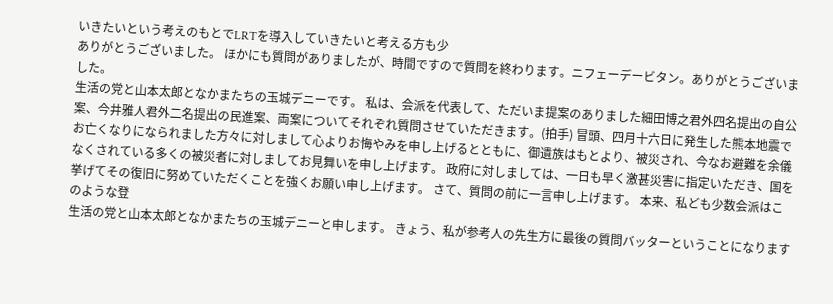いきたいという考えのもとでLRTを導入していきたいと考える方も少
ありがとうございました。 ほかにも質問がありましたが、時間ですので質問を終わります。ニフェーデービタン。ありがとうございました。
生活の党と山本太郎となかまたちの玉城デニーです。 私は、会派を代表して、ただいま提案のありました細田博之君外四名提出の自公案、今井雅人君外二名提出の民進案、両案についてそれぞれ質問させていただきます。(拍手) 冒頭、四月十六日に発生した熊本地震でお亡くなりになられました方々に対しまして心よりお悔やみを申し上げるとともに、御遺族はもとより、被災され、今なお避難を余儀なくされている多くの被災者に対しましてお見舞いを申し上げます。 政府に対しましては、一日も早く激甚災害に指定いただき、国を挙げてその復旧に努めていただくことを強くお願い申し上げます。 さて、質問の前に一言申し上げます。 本来、私ども少数会派はこのような登
生活の党と山本太郎となかまたちの玉城デニーと申します。 きょう、私が参考人の先生方に最後の質問バッターということになります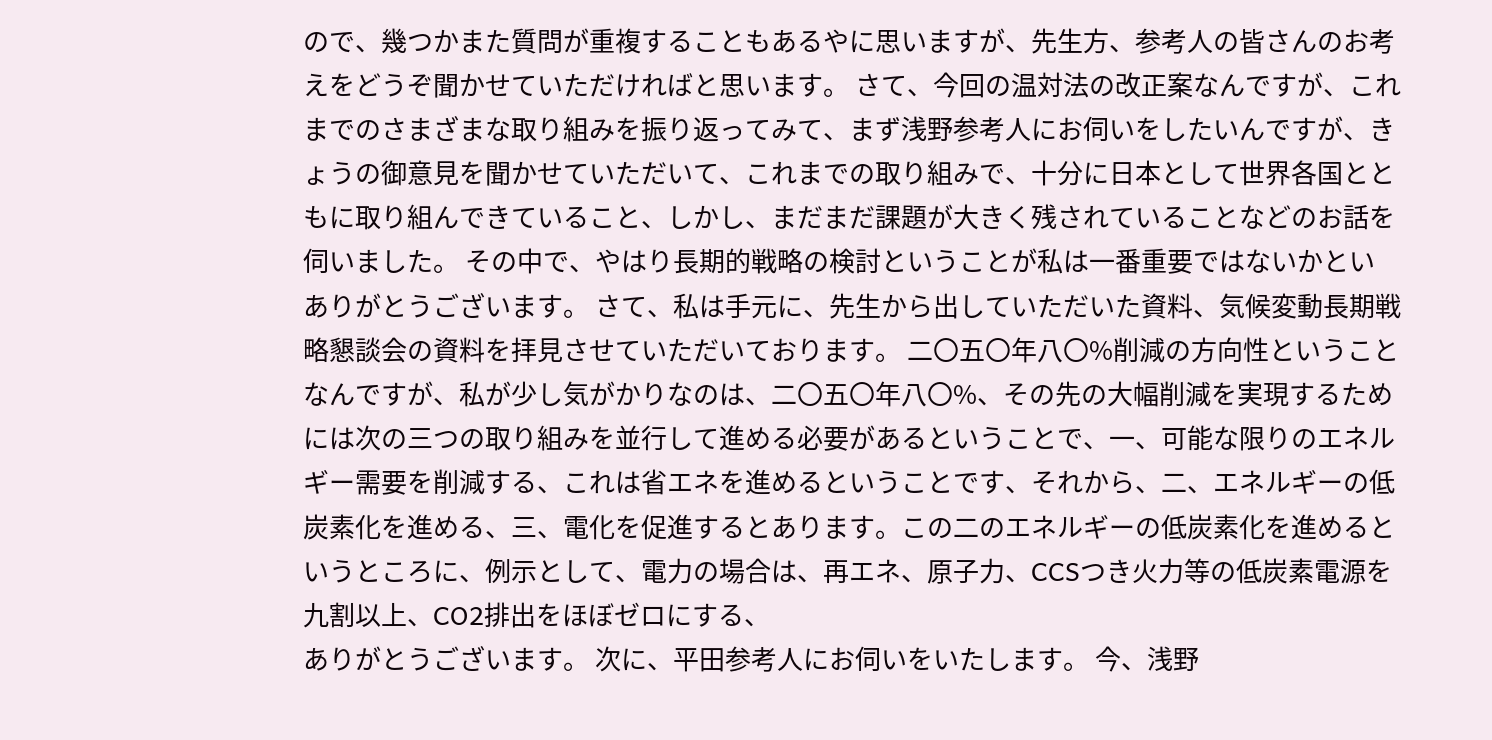ので、幾つかまた質問が重複することもあるやに思いますが、先生方、参考人の皆さんのお考えをどうぞ聞かせていただければと思います。 さて、今回の温対法の改正案なんですが、これまでのさまざまな取り組みを振り返ってみて、まず浅野参考人にお伺いをしたいんですが、きょうの御意見を聞かせていただいて、これまでの取り組みで、十分に日本として世界各国とともに取り組んできていること、しかし、まだまだ課題が大きく残されていることなどのお話を伺いました。 その中で、やはり長期的戦略の検討ということが私は一番重要ではないかとい
ありがとうございます。 さて、私は手元に、先生から出していただいた資料、気候変動長期戦略懇談会の資料を拝見させていただいております。 二〇五〇年八〇%削減の方向性ということなんですが、私が少し気がかりなのは、二〇五〇年八〇%、その先の大幅削減を実現するためには次の三つの取り組みを並行して進める必要があるということで、一、可能な限りのエネルギー需要を削減する、これは省エネを進めるということです、それから、二、エネルギーの低炭素化を進める、三、電化を促進するとあります。この二のエネルギーの低炭素化を進めるというところに、例示として、電力の場合は、再エネ、原子力、CCSつき火力等の低炭素電源を九割以上、CO2排出をほぼゼロにする、
ありがとうございます。 次に、平田参考人にお伺いをいたします。 今、浅野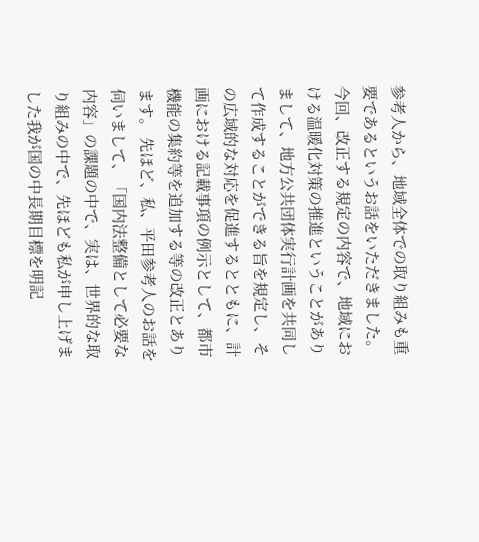参考人から、地域全体での取り組みも重要であるというお話をいただきました。 今回、改正する規定の内容で、地域における温暖化対策の推進ということがありまして、地方公共団体実行計画を共同して作成することができる旨を規定し、その広域的な対応を促進するとともに、計画における記載事項の例示として、都市機能の集約等を追加する等の改正とあります。 先ほど、私、平田参考人のお話を伺いまして、「国内法整備として必要な内容」の課題の中で、実は、世界的な取り組みの中で、先ほども私が申し上げました我が国の中長期目標を明記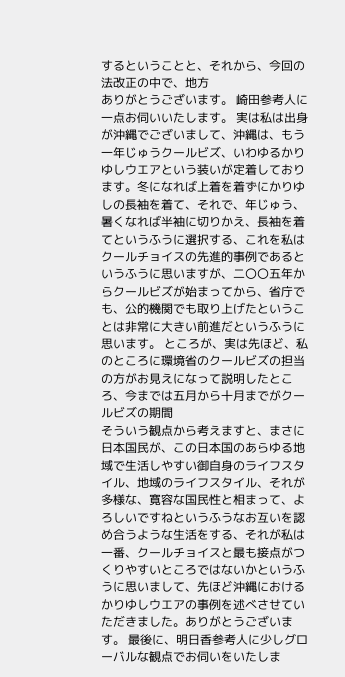するということと、それから、今回の法改正の中で、地方
ありがとうございます。 崎田参考人に一点お伺いいたします。 実は私は出身が沖縄でございまして、沖縄は、もう一年じゅうクールビズ、いわゆるかりゆしウエアという装いが定着しております。冬になれば上着を着ずにかりゆしの長袖を着て、それで、年じゅう、暑くなれば半袖に切りかえ、長袖を着てというふうに選択する、これを私はクールチョイスの先進的事例であるというふうに思いますが、二〇〇五年からクールビズが始まってから、省庁でも、公的機関でも取り上げたということは非常に大きい前進だというふうに思います。 ところが、実は先ほど、私のところに環境省のクールビズの担当の方がお見えになって説明したところ、今までは五月から十月までがクールビズの期間
そういう観点から考えますと、まさに日本国民が、この日本国のあらゆる地域で生活しやすい御自身のライフスタイル、地域のライフスタイル、それが多様な、寛容な国民性と相まって、よろしいですねというふうなお互いを認め合うような生活をする、それが私は一番、クールチョイスと最も接点がつくりやすいところではないかというふうに思いまして、先ほど沖縄におけるかりゆしウエアの事例を述べさせていただきました。ありがとうございます。 最後に、明日香参考人に少しグローバルな観点でお伺いをいたしま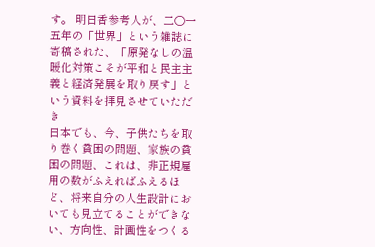す。 明日香参考人が、二〇一五年の「世界」という雑誌に寄稿された、「原発なしの温暖化対策こそが平和と民主主義と経済発展を取り戻す」という資料を拝見させていただき
日本でも、今、子供たちを取り巻く貧困の問題、家族の貧困の問題、これは、非正規雇用の数がふえればふえるほど、将来自分の人生設計においても見立てることができない、方向性、計画性をつくる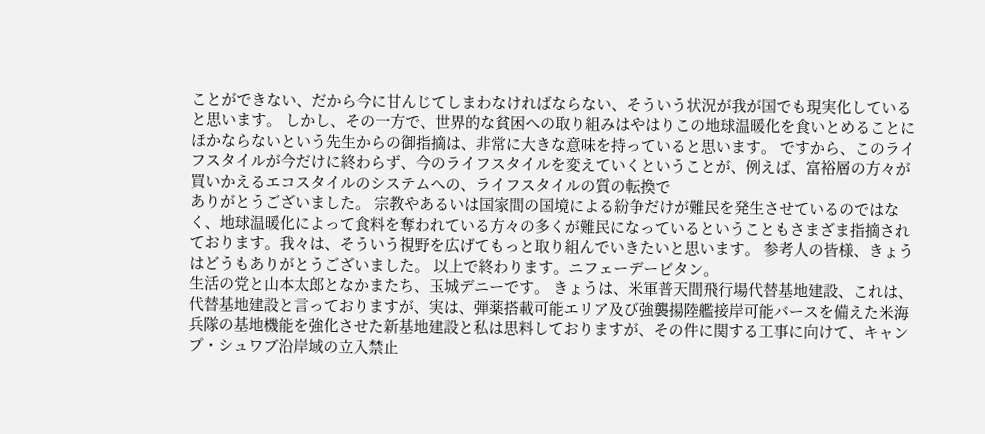ことができない、だから今に甘んじてしまわなければならない、そういう状況が我が国でも現実化していると思います。 しかし、その一方で、世界的な貧困への取り組みはやはりこの地球温暖化を食いとめることにほかならないという先生からの御指摘は、非常に大きな意味を持っていると思います。 ですから、このライフスタイルが今だけに終わらず、今のライフスタイルを変えていくということが、例えば、富裕層の方々が買いかえるエコスタイルのシステムへの、ライフスタイルの質の転換で
ありがとうございました。 宗教やあるいは国家間の国境による紛争だけが難民を発生させているのではなく、地球温暖化によって食料を奪われている方々の多くが難民になっているということもさまざま指摘されております。我々は、そういう視野を広げてもっと取り組んでいきたいと思います。 参考人の皆様、きょうはどうもありがとうございました。 以上で終わります。ニフェーデービタン。
生活の党と山本太郎となかまたち、玉城デニーです。 きょうは、米軍普天間飛行場代替基地建設、これは、代替基地建設と言っておりますが、実は、弾薬搭載可能エリア及び強襲揚陸艦接岸可能バースを備えた米海兵隊の基地機能を強化させた新基地建設と私は思料しておりますが、その件に関する工事に向けて、キャンプ・シュワブ沿岸域の立入禁止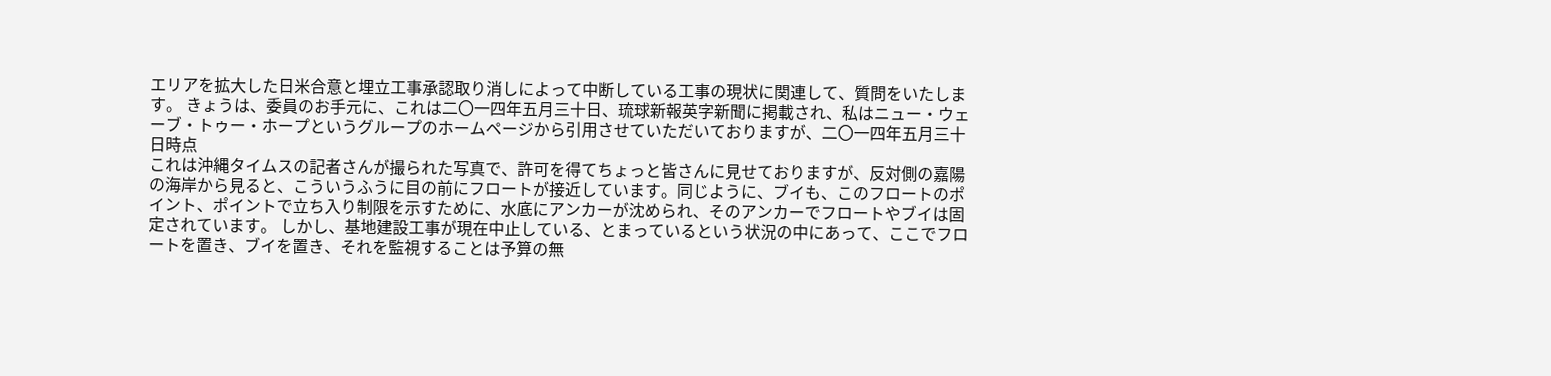エリアを拡大した日米合意と埋立工事承認取り消しによって中断している工事の現状に関連して、質問をいたします。 きょうは、委員のお手元に、これは二〇一四年五月三十日、琉球新報英字新聞に掲載され、私はニュー・ウェーブ・トゥー・ホープというグループのホームページから引用させていただいておりますが、二〇一四年五月三十日時点
これは沖縄タイムスの記者さんが撮られた写真で、許可を得てちょっと皆さんに見せておりますが、反対側の嘉陽の海岸から見ると、こういうふうに目の前にフロートが接近しています。同じように、ブイも、このフロートのポイント、ポイントで立ち入り制限を示すために、水底にアンカーが沈められ、そのアンカーでフロートやブイは固定されています。 しかし、基地建設工事が現在中止している、とまっているという状況の中にあって、ここでフロートを置き、ブイを置き、それを監視することは予算の無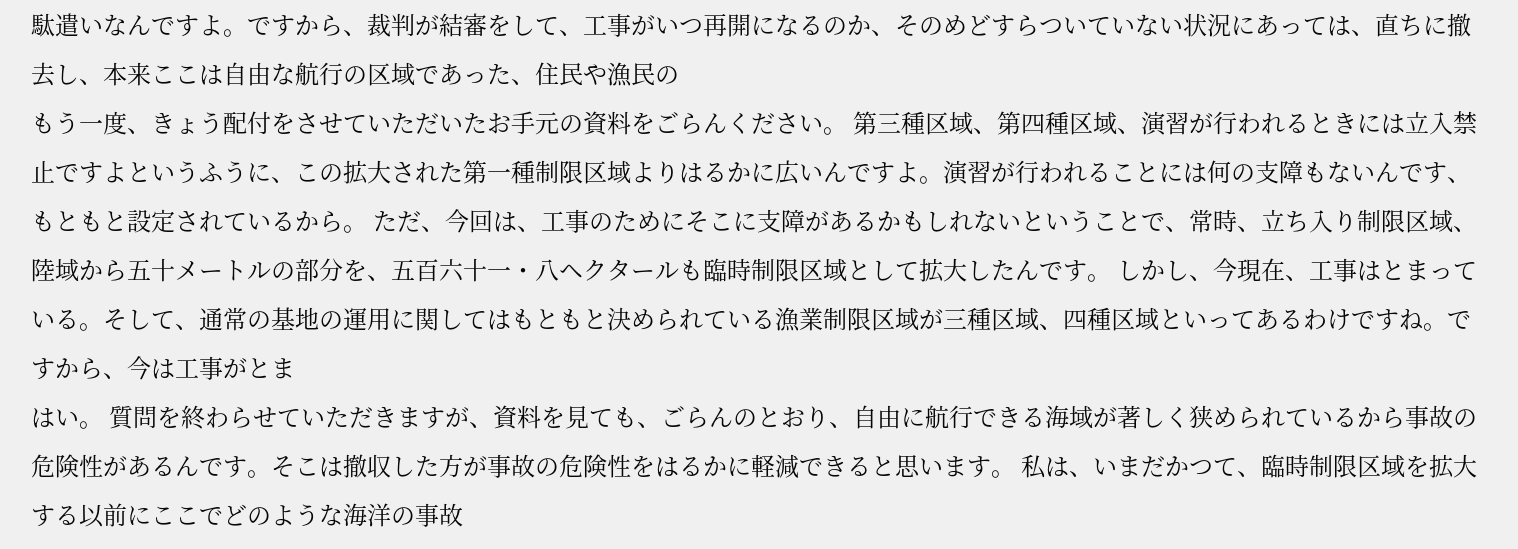駄遣いなんですよ。ですから、裁判が結審をして、工事がいつ再開になるのか、そのめどすらついていない状況にあっては、直ちに撤去し、本来ここは自由な航行の区域であった、住民や漁民の
もう一度、きょう配付をさせていただいたお手元の資料をごらんください。 第三種区域、第四種区域、演習が行われるときには立入禁止ですよというふうに、この拡大された第一種制限区域よりはるかに広いんですよ。演習が行われることには何の支障もないんです、もともと設定されているから。 ただ、今回は、工事のためにそこに支障があるかもしれないということで、常時、立ち入り制限区域、陸域から五十メートルの部分を、五百六十一・八ヘクタールも臨時制限区域として拡大したんです。 しかし、今現在、工事はとまっている。そして、通常の基地の運用に関してはもともと決められている漁業制限区域が三種区域、四種区域といってあるわけですね。ですから、今は工事がとま
はい。 質問を終わらせていただきますが、資料を見ても、ごらんのとおり、自由に航行できる海域が著しく狭められているから事故の危険性があるんです。そこは撤収した方が事故の危険性をはるかに軽減できると思います。 私は、いまだかつて、臨時制限区域を拡大する以前にここでどのような海洋の事故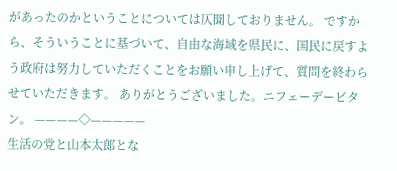があったのかということについては仄聞しておりません。 ですから、そういうことに基づいて、自由な海域を県民に、国民に戻すよう政府は努力していただくことをお願い申し上げて、質問を終わらせていただきます。 ありがとうございました。ニフェーデービタン。 ————◇—————
生活の党と山本太郎とな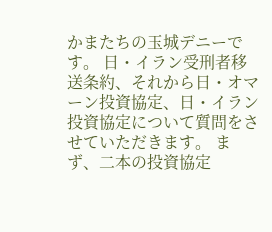かまたちの玉城デニーです。 日・イラン受刑者移送条約、それから日・オマーン投資協定、日・イラン投資協定について質問をさせていただきます。 まず、二本の投資協定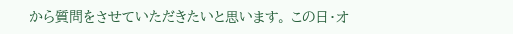から質問をさせていただきたいと思います。 この日・オ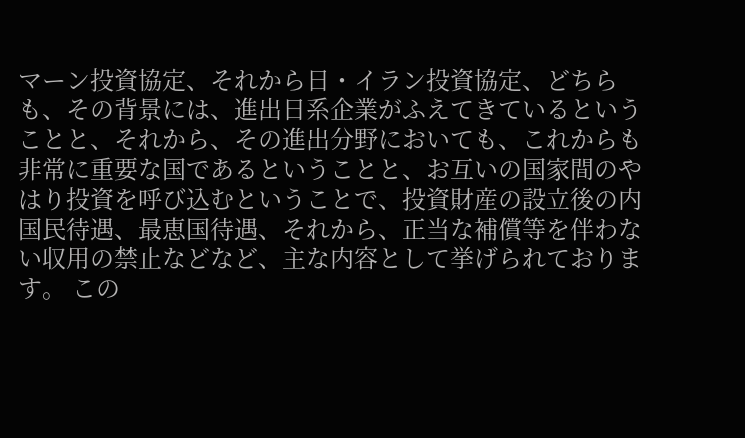マーン投資協定、それから日・イラン投資協定、どちらも、その背景には、進出日系企業がふえてきているということと、それから、その進出分野においても、これからも非常に重要な国であるということと、お互いの国家間のやはり投資を呼び込むということで、投資財産の設立後の内国民待遇、最恵国待遇、それから、正当な補償等を伴わない収用の禁止などなど、主な内容として挙げられております。 この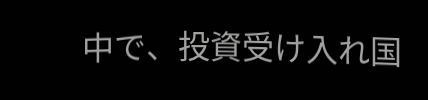中で、投資受け入れ国